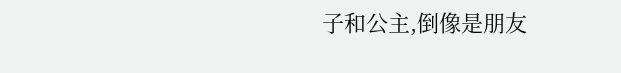子和公主,倒像是朋友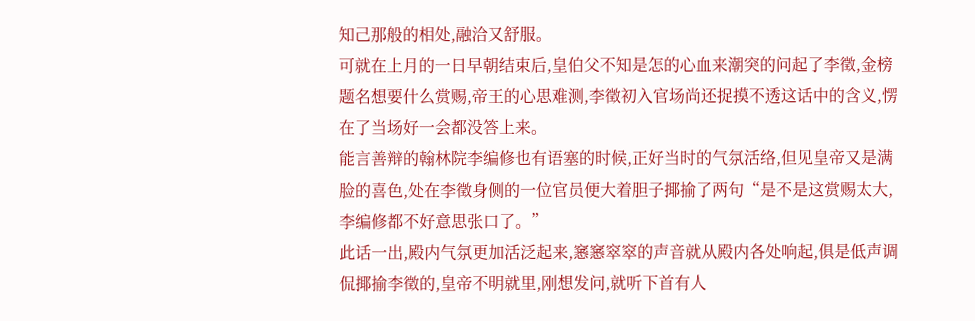知己那般的相处,融洽又舒服。
可就在上月的一日早朝结束后,皇伯父不知是怎的心血来潮突的问起了李徵,金榜题名想要什么赏赐,帝王的心思难测,李徵初入官场尚还捉摸不透这话中的含义,愣在了当场好一会都没答上来。
能言善辩的翰林院李编修也有语塞的时候,正好当时的气氛活络,但见皇帝又是满脸的喜色,处在李徵身侧的一位官员便大着胆子揶揄了两句“是不是这赏赐太大,李编修都不好意思张口了。”
此话一出,殿内气氛更加活泛起来,窸窸窣窣的声音就从殿内各处响起,俱是低声调侃揶揄李徵的,皇帝不明就里,刚想发问,就听下首有人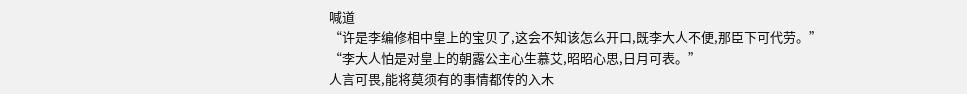喊道
“许是李编修相中皇上的宝贝了,这会不知该怎么开口,既李大人不便,那臣下可代劳。”
“李大人怕是对皇上的朝露公主心生慕艾,昭昭心思,日月可表。”
人言可畏,能将莫须有的事情都传的入木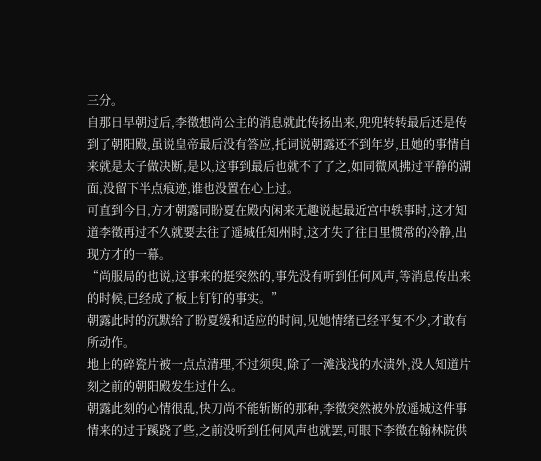三分。
自那日早朝过后,李徵想尚公主的消息就此传扬出来,兜兜转转最后还是传到了朝阳殿,虽说皇帝最后没有答应,托词说朝露还不到年岁,且她的事情自来就是太子做决断,是以,这事到最后也就不了了之,如同微风拂过平静的湖面,没留下半点痕迹,谁也没置在心上过。
可直到今日,方才朝露同盼夏在殿内闲来无趣说起最近宫中轶事时,这才知道李徵再过不久就要去往了遥城任知州时,这才失了往日里惯常的冷静,出现方才的一幕。
“尚服局的也说,这事来的挺突然的,事先没有听到任何风声,等消息传出来的时候,已经成了板上钉钉的事实。”
朝露此时的沉默给了盼夏缓和适应的时间,见她情绪已经平复不少,才敢有所动作。
地上的碎瓷片被一点点清理,不过须臾,除了一滩浅浅的水渍外,没人知道片刻之前的朝阳殿发生过什么。
朝露此刻的心情很乱,快刀尚不能斩断的那种,李徵突然被外放遥城这件事情来的过于蹊跷了些,之前没听到任何风声也就罢,可眼下李徵在翰林院供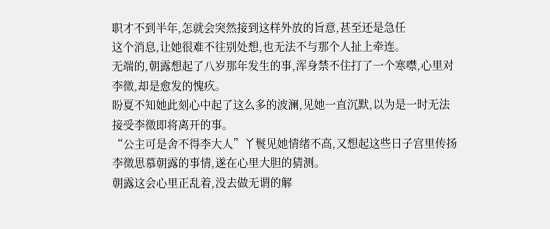职才不到半年,怎就会突然接到这样外放的旨意,甚至还是急任
这个消息,让她很难不往别处想,也无法不与那个人扯上牵连。
无端的,朝露想起了八岁那年发生的事,浑身禁不住打了一个寒噤,心里对李徵,却是愈发的愧疚。
盼夏不知她此刻心中起了这么多的波澜,见她一直沉默,以为是一时无法接受李徵即将离开的事。
“公主可是舍不得李大人”丫鬟见她情绪不高,又想起这些日子宫里传扬李徵思慕朝露的事情,遂在心里大胆的猜测。
朝露这会心里正乱着,没去做无谓的解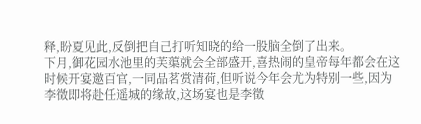释,盼夏见此,反倒把自己打听知晓的给一股脑全倒了出来。
下月,御花园水池里的芙蕖就会全部盛开,喜热闹的皇帝每年都会在这时候开宴邀百官,一同品茗赏清荷,但听说今年会尤为特别一些,因为李徵即将赴任遥城的缘故,这场宴也是李徵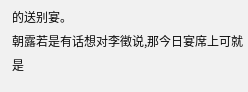的送别宴。
朝露若是有话想对李徵说,那今日宴席上可就是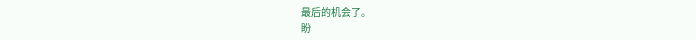最后的机会了。
盼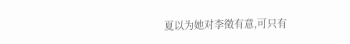夏以为她对李徵有意,可只有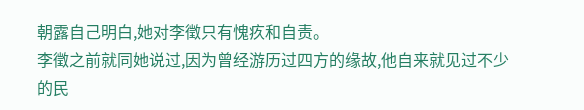朝露自己明白,她对李徵只有愧疚和自责。
李徵之前就同她说过,因为曾经游历过四方的缘故,他自来就见过不少的民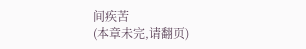间疾苦
(本章未完,请翻页)